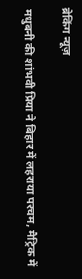ब्रेकिंग न्यूज़

मधुबनी की शांभवी प्रिया ने बिहार में लहराया परचम, मैट्रिक में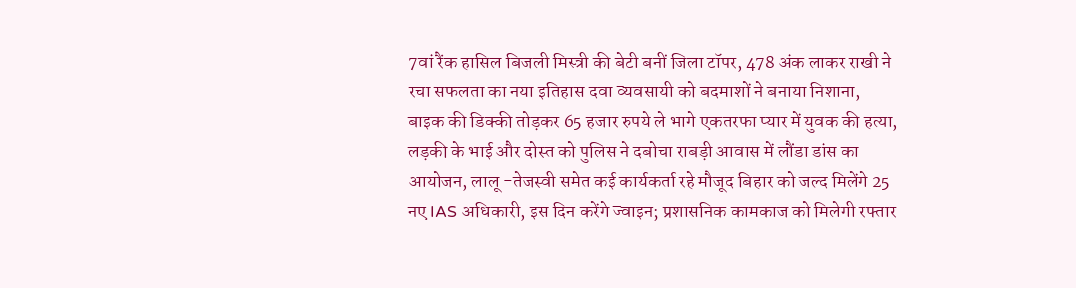7वां रैंक हासिल बिजली मिस्त्री की बेटी बनीं जिला टॉपर, 478 अंक लाकर राखी ने रचा सफलता का नया इतिहास दवा व्यवसायी को बदमाशों ने बनाया निशाना, बाइक की डिक्की तोड़कर 65 हजार रुपये ले भागे एकतरफा प्यार में युवक की हत्या, लड़की के भाई और दोस्त को पुलिस ने दबोचा राबड़ी आवास में लौंडा डांस का आयोजन, लालू -तेजस्वी समेत कई कार्यकर्ता रहे मौजूद बिहार को जल्द मिलेंगे 25 नए IAS अधिकारी, इस दिन करेंगे ज्वाइन; प्रशासनिक कामकाज को मिलेगी रफ्तार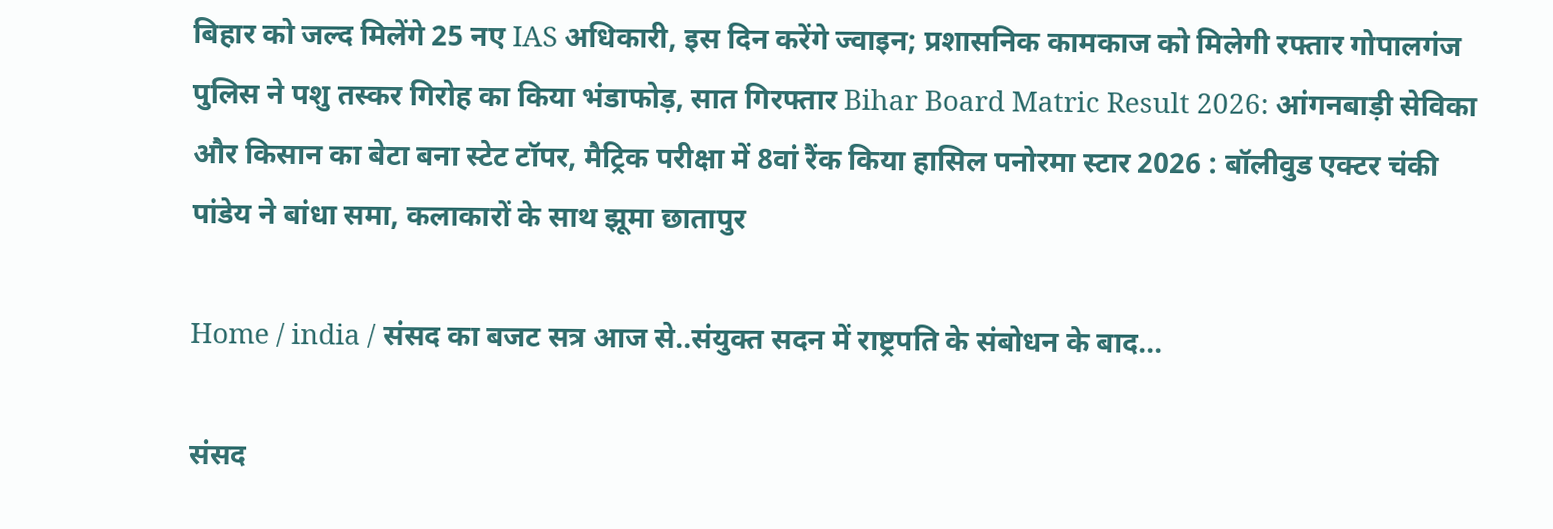बिहार को जल्द मिलेंगे 25 नए IAS अधिकारी, इस दिन करेंगे ज्वाइन; प्रशासनिक कामकाज को मिलेगी रफ्तार गोपालगंज पुलिस ने पशु तस्कर गिरोह का किया भंडाफोड़, सात गिरफ्तार Bihar Board Matric Result 2026: आंगनबाड़ी सेविका और किसान का बेटा बना स्टेट टॉपर, मैट्रिक परीक्षा में 8वां रैंक किया हासिल पनोरमा स्टार 2026 : बॉलीवुड एक्टर चंकी पांडेय ने बांधा समा, कलाकारों के साथ झूमा छातापुर

Home / india / संसद का बजट सत्र आज से..संयुक्त सदन में राष्ट्रपति के संबोधन के बाद...

संसद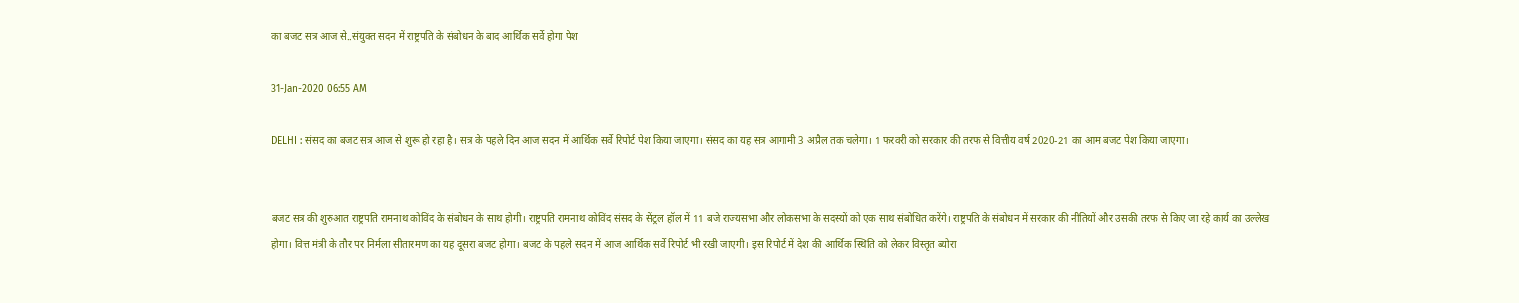का बजट सत्र आज से..संयुक्त सदन में राष्ट्रपति के संबोधन के बाद आर्थिक सर्वे होगा पेश

31-Jan-2020 06:55 AM

DELHI : संसद का बजट सत्र आज से शुरू हो रहा है। सत्र के पहले दिन आज सदन में आर्थिक सर्वे रिपोर्ट पेश किया जाएगा। संसद का यह सत्र आगामी 3 अप्रैल तक चलेगा। 1 फरवरी को सरकार की तरफ से वित्तीय वर्ष 2020-21 का आम बजट पेश किया जाएगा।


बजट सत्र की शुरुआत राष्ट्रपति रामनाथ कोविंद के संबोधन के साथ होगी। राष्ट्रपति रामनाथ कोविंद संसद के सेंट्रल हॉल में 11 बजे राज्यसभा और लोकसभा के सदस्यों को एक साथ संबोधित करेंगे। राष्ट्रपति के संबोधन में सरकार की नीतियों और उसकी तरफ से किए जा रहे कार्य का उल्लेख होगा। वित्त मंत्री के तौर पर निर्मला सीतारमण का यह दूसरा बजट होगा। बजट के पहले सदन में आज आर्थिक सर्वे रिपोर्ट भी रखी जाएगी। इस रिपोर्ट में देश की आर्थिक स्थिति को लेकर विस्तृत ब्योरा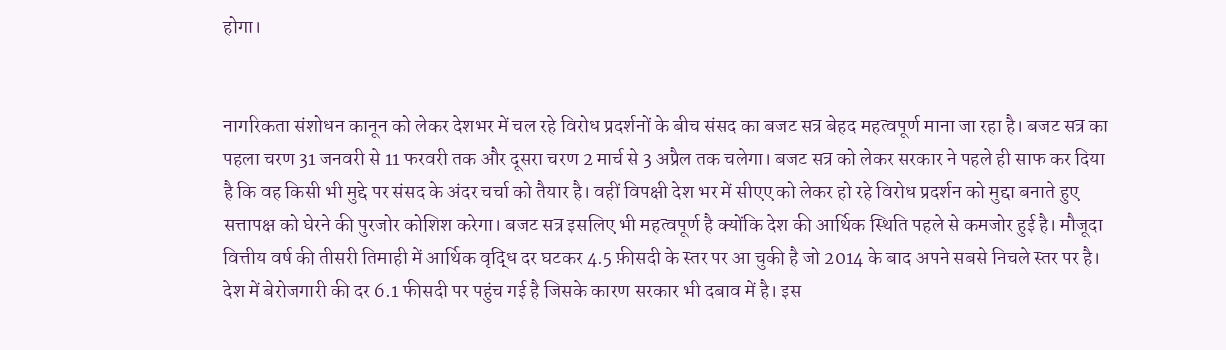होगा।


नागरिकता संशोधन कानून को लेकर देशभर में चल रहे विरोध प्रदर्शनों के बीच संसद का बजट सत्र बेहद महत्वपूर्ण माना जा रहा है। बजट सत्र का पहला चरण 31 जनवरी से 11 फरवरी तक और दूसरा चरण 2 मार्च से 3 अप्रैल तक चलेगा। बजट सत्र को लेकर सरकार ने पहले ही साफ कर दिया है कि वह किसी भी मुद्दे पर संसद के अंदर चर्चा को तैयार है। वहीं विपक्षी देश भर में सीएए को लेकर हो रहे विरोध प्रदर्शन को मुद्दा बनाते हुए सत्तापक्ष को घेरने की पुरजोर कोशिश करेगा। बजट सत्र इसलिए भी महत्वपूर्ण है क्योंकि देश की आर्थिक स्थिति पहले से कमजोर हुई है। मौजूदा वित्तीय वर्ष की तीसरी तिमाही में आर्थिक वृद्धि दर घटकर 4.5 फ़ीसदी के स्तर पर आ चुकी है जो 2014 के बाद अपने सबसे निचले स्तर पर है। देश में बेरोजगारी की दर 6.1 फीसदी पर पहुंच गई है जिसके कारण सरकार भी दबाव में है। इस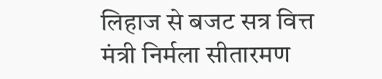लिहाज से बजट सत्र वित्त मंत्री निर्मला सीतारमण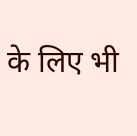के लिए भी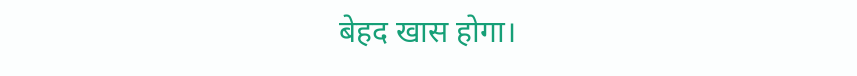बेहद खास होगा।